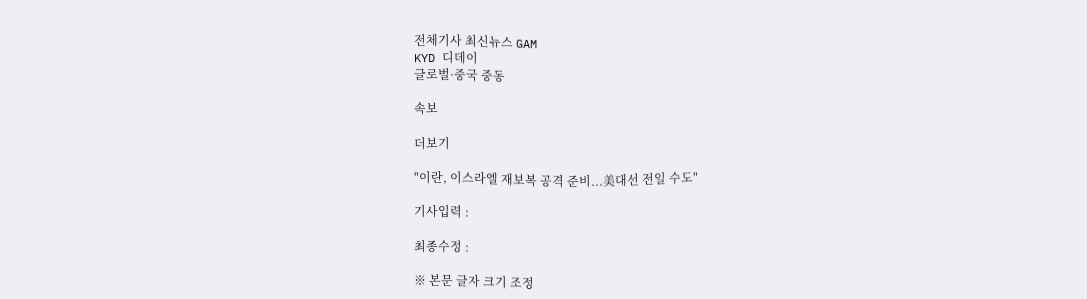전체기사 최신뉴스 GAM
KYD 디데이
글로벌·중국 중동

속보

더보기

"이란, 이스라엘 재보복 공격 준비...美대선 전일 수도"

기사입력 :

최종수정 :

※ 본문 글자 크기 조정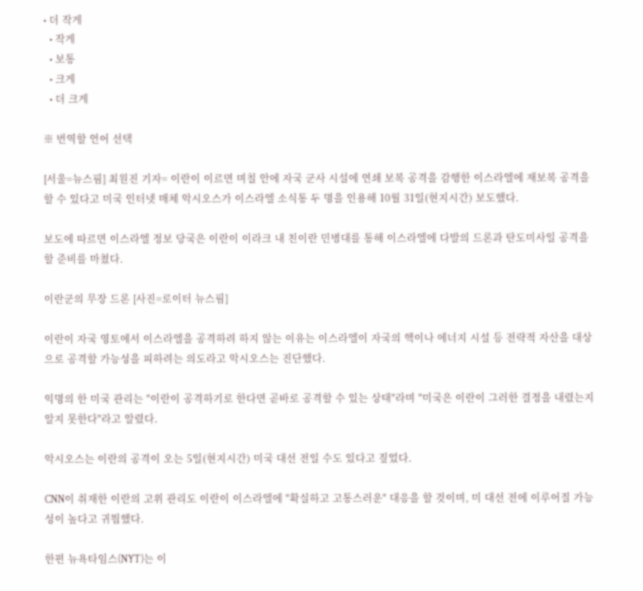• 더 작게
  • 작게
  • 보통
  • 크게
  • 더 크게

※ 번역할 언어 선택

[서울=뉴스핌] 최원진 기자= 이란이 이르면 며칠 안에 자국 군사 시설에 연쇄 보복 공격을 감행한 이스라엘에 재보복 공격을 할 수 있다고 미국 인터넷 매체 악시오스가 이스라엘 소식통 두 명을 인용해 10월 31일(현지시간) 보도했다.

보도에 따르면 이스라엘 정보 당국은 이란이 이라크 내 친이란 민병대를 통해 이스라엘에 다발의 드론과 탄도미사일 공격을 할 준비를 마쳤다.

이란군의 무장 드론 [사진=로이터 뉴스핌]

이란이 자국 영토에서 이스라엘을 공격하려 하지 않는 이유는 이스라엘이 자국의 핵이나 에너지 시설 등 전략적 자산을 대상으로 공격할 가능성을 피하려는 의도라고 악시오스는 진단했다.

익명의 한 미국 관리는 "이란이 공격하기로 한다면 곧바로 공격할 수 있는 상태"라며 "미국은 이란이 그러한 결정을 내렸는지 알지 못한다"라고 알렸다.

악시오스는 이란의 공격이 오는 5일(현지시간) 미국 대선 전일 수도 있다고 짚었다.

CNN이 취재한 이란의 고위 관리도 이란이 이스라엘에 "확실하고 고통스러운" 대응을 할 것이며, 미 대선 전에 이루어질 가능성이 높다고 귀띔했다.

한편 뉴욕타임스(NYT)는 이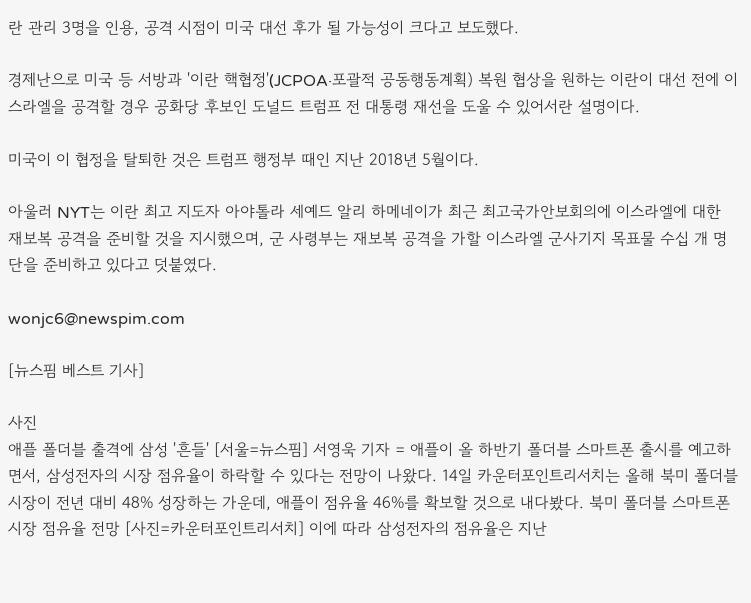란 관리 3명을 인용, 공격 시점이 미국 대선 후가 될 가능성이 크다고 보도했다.

경제난으로 미국 등 서방과 '이란 핵협정'(JCPOA·포괄적 공동행동계획) 복원 협상을 원하는 이란이 대선 전에 이스라엘을 공격할 경우 공화당 후보인 도널드 트럼프 전 대통령 재선을 도울 수 있어서란 설명이다.

미국이 이 협정을 탈퇴한 것은 트럼프 행정부 때인 지난 2018년 5월이다.

아울러 NYT는 이란 최고 지도자 아야톨라 세예드 알리 하메네이가 최근 최고국가안보회의에 이스라엘에 대한 재보복 공격을 준비할 것을 지시했으며, 군 사령부는 재보복 공격을 가할 이스라엘 군사기지 목표물 수십 개 명단을 준비하고 있다고 덧붙였다.

wonjc6@newspim.com

[뉴스핌 베스트 기사]

사진
애플 폴더블 출격에 삼성 '흔들' [서울=뉴스핌] 서영욱 기자 = 애플이 올 하반기 폴더블 스마트폰 출시를 예고하면서, 삼성전자의 시장 점유율이 하락할 수 있다는 전망이 나왔다. 14일 카운터포인트리서치는 올해 북미 폴더블 시장이 전년 대비 48% 성장하는 가운데, 애플이 점유율 46%를 확보할 것으로 내다봤다. 북미 폴더블 스마트폰 시장 점유율 전망 [사진=카운터포인트리서치] 이에 따라 삼성전자의 점유율은 지난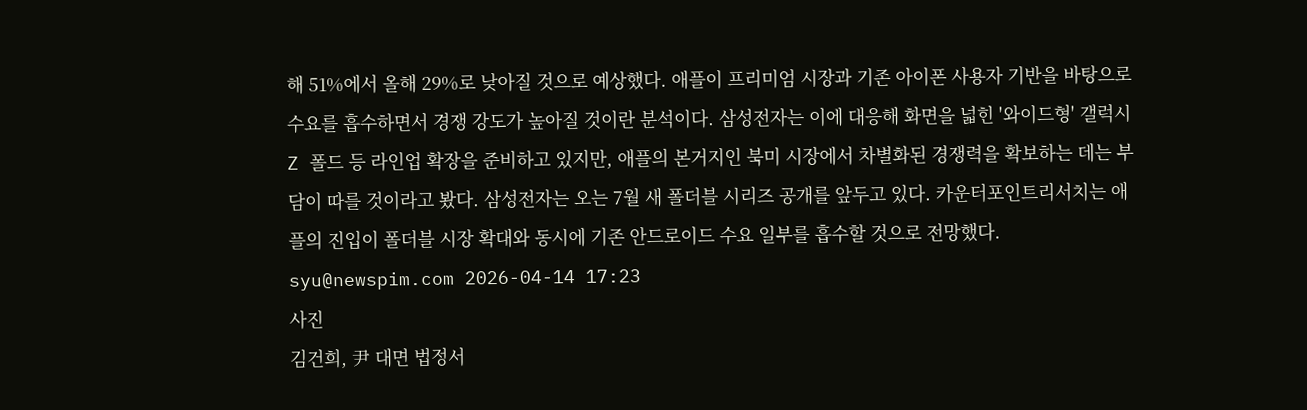해 51%에서 올해 29%로 낮아질 것으로 예상했다. 애플이 프리미엄 시장과 기존 아이폰 사용자 기반을 바탕으로 수요를 흡수하면서 경쟁 강도가 높아질 것이란 분석이다. 삼성전자는 이에 대응해 화면을 넓힌 '와이드형' 갤럭시 Z 폴드 등 라인업 확장을 준비하고 있지만, 애플의 본거지인 북미 시장에서 차별화된 경쟁력을 확보하는 데는 부담이 따를 것이라고 봤다. 삼성전자는 오는 7월 새 폴더블 시리즈 공개를 앞두고 있다. 카운터포인트리서치는 애플의 진입이 폴더블 시장 확대와 동시에 기존 안드로이드 수요 일부를 흡수할 것으로 전망했다. syu@newspim.com 2026-04-14 17:23
사진
김건희, 尹 대면 법정서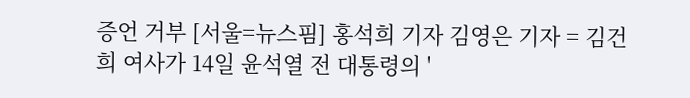증언 거부 [서울=뉴스핌] 홍석희 기자 김영은 기자 = 김건희 여사가 14일 윤석열 전 대통령의 '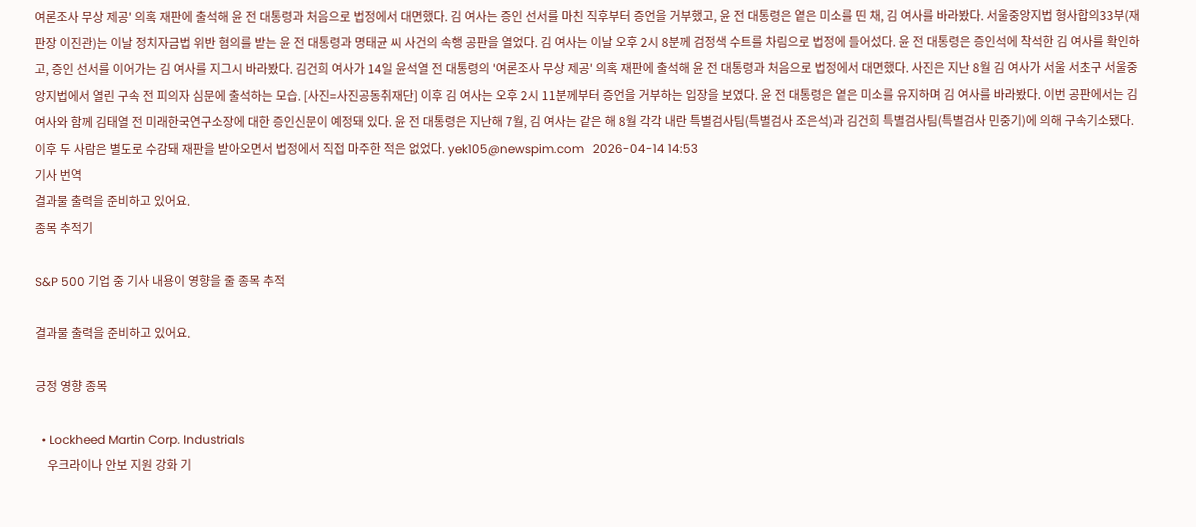여론조사 무상 제공' 의혹 재판에 출석해 윤 전 대통령과 처음으로 법정에서 대면했다. 김 여사는 증인 선서를 마친 직후부터 증언을 거부했고, 윤 전 대통령은 옅은 미소를 띤 채, 김 여사를 바라봤다. 서울중앙지법 형사합의33부(재판장 이진관)는 이날 정치자금법 위반 혐의를 받는 윤 전 대통령과 명태균 씨 사건의 속행 공판을 열었다. 김 여사는 이날 오후 2시 8분께 검정색 수트를 차림으로 법정에 들어섰다. 윤 전 대통령은 증인석에 착석한 김 여사를 확인하고, 증인 선서를 이어가는 김 여사를 지그시 바라봤다. 김건희 여사가 14일 윤석열 전 대통령의 '여론조사 무상 제공' 의혹 재판에 출석해 윤 전 대통령과 처음으로 법정에서 대면했다. 사진은 지난 8월 김 여사가 서울 서초구 서울중앙지법에서 열린 구속 전 피의자 심문에 출석하는 모습. [사진=사진공동취재단] 이후 김 여사는 오후 2시 11분께부터 증언을 거부하는 입장을 보였다. 윤 전 대통령은 옅은 미소를 유지하며 김 여사를 바라봤다. 이번 공판에서는 김 여사와 함께 김태열 전 미래한국연구소장에 대한 증인신문이 예정돼 있다. 윤 전 대통령은 지난해 7월, 김 여사는 같은 해 8월 각각 내란 특별검사팀(특별검사 조은석)과 김건희 특별검사팀(특별검사 민중기)에 의해 구속기소됐다. 이후 두 사람은 별도로 수감돼 재판을 받아오면서 법정에서 직접 마주한 적은 없었다. yek105@newspim.com   2026-04-14 14:53
기사 번역
결과물 출력을 준비하고 있어요.
종목 추적기

S&P 500 기업 중 기사 내용이 영향을 줄 종목 추적

결과물 출력을 준비하고 있어요.

긍정 영향 종목

  • Lockheed Martin Corp. Industrials
    우크라이나 안보 지원 강화 기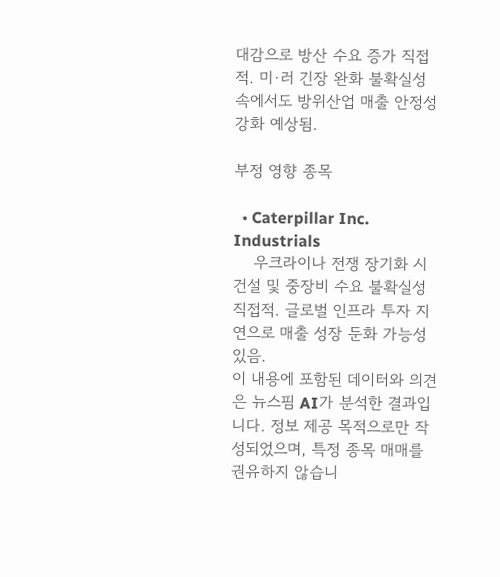대감으로 방산 수요 증가 직접적. 미·러 긴장 완화 불확실성 속에서도 방위산업 매출 안정성 강화 예상됨.

부정 영향 종목

  • Caterpillar Inc. Industrials
    우크라이나 전쟁 장기화 시 건설 및 중장비 수요 불확실성 직접적. 글로벌 인프라 투자 지연으로 매출 성장 둔화 가능성 있음.
이 내용에 포함된 데이터와 의견은 뉴스핌 AI가 분석한 결과입니다. 정보 제공 목적으로만 작성되었으며, 특정 종목 매매를 권유하지 않습니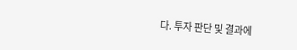다. 투자 판단 및 결과에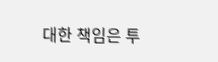대한 책임은 투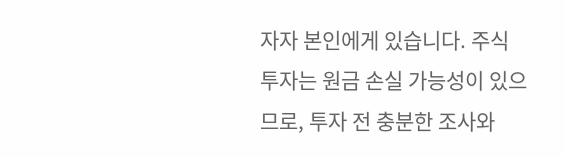자자 본인에게 있습니다. 주식 투자는 원금 손실 가능성이 있으므로, 투자 전 충분한 조사와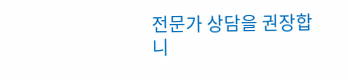전문가 상담을 권장합니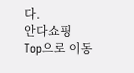다.
안다쇼핑
Top으로 이동